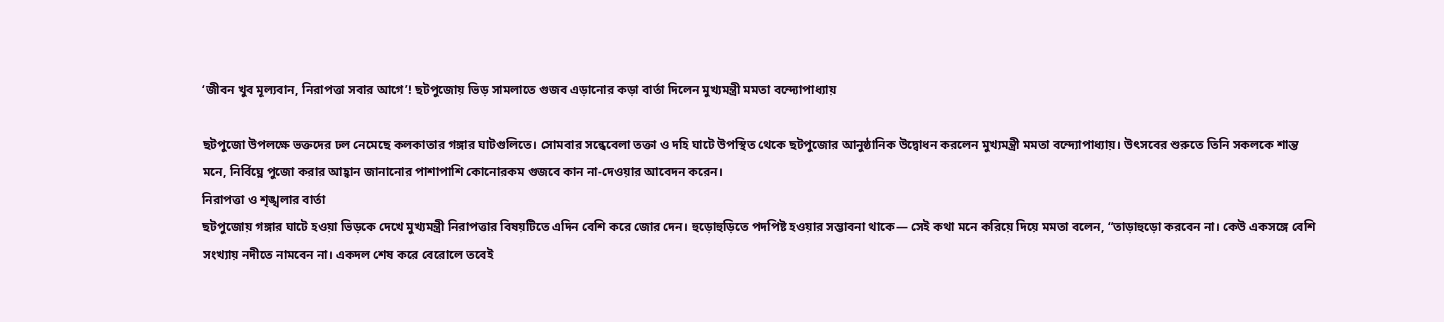‘জীবন খুব মূল্যবান, নিরাপত্তা সবার আগে’! ছটপুজোয় ভিড় সামলাতে গুজব এড়ানোর কড়া বার্তা দিলেন মুখ্যমন্ত্রী মমতা বন্দ্যোপাধ্যায়

ছটপুজো উপলক্ষে ভক্তদের ঢল নেমেছে কলকাতার গঙ্গার ঘাটগুলিতে। সোমবার সন্ধেবেলা তক্তা ও দহি ঘাটে উপস্থিত থেকে ছটপুজোর আনুষ্ঠানিক উদ্বোধন করলেন মুখ্যমন্ত্রী মমতা বন্দ্যোপাধ্যায়। উৎসবের শুরুতে তিনি সকলকে শান্ত মনে, নির্বিঘ্নে পুজো করার আহ্বান জানানোর পাশাপাশি কোনোরকম গুজবে কান না-দেওয়ার আবেদন করেন।
নিরাপত্তা ও শৃঙ্খলার বার্তা
ছটপুজোয় গঙ্গার ঘাটে হওয়া ভিড়কে দেখে মুখ্যমন্ত্রী নিরাপত্তার বিষয়টিতে এদিন বেশি করে জোর দেন। হুড়োহুড়িতে পদপিষ্ট হওয়ার সম্ভাবনা থাকে— সেই কথা মনে করিয়ে দিয়ে মমতা বলেন, “তাড়াহুড়ো করবেন না। কেউ একসঙ্গে বেশি সংখ্যায় নদীতে নামবেন না। একদল শেষ করে বেরোলে তবেই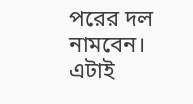পরের দল নামবেন। এটাই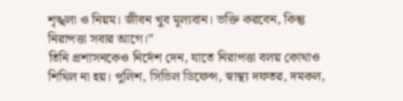শৃঙ্খলা ও নিয়ম। জীবন খুব মূল্যবান। ভক্তি করবেন, কিন্তু নিরাপত্তা সবার আগে।”
তিনি প্রশাসনকেও নির্দেশ দেন, যাতে নিরাপত্তা বলয় কোথাও শিথিল না হয়। পুলিশ, সিভিল ডিফেন্স, স্বাস্থ্য দফতর, দমকল,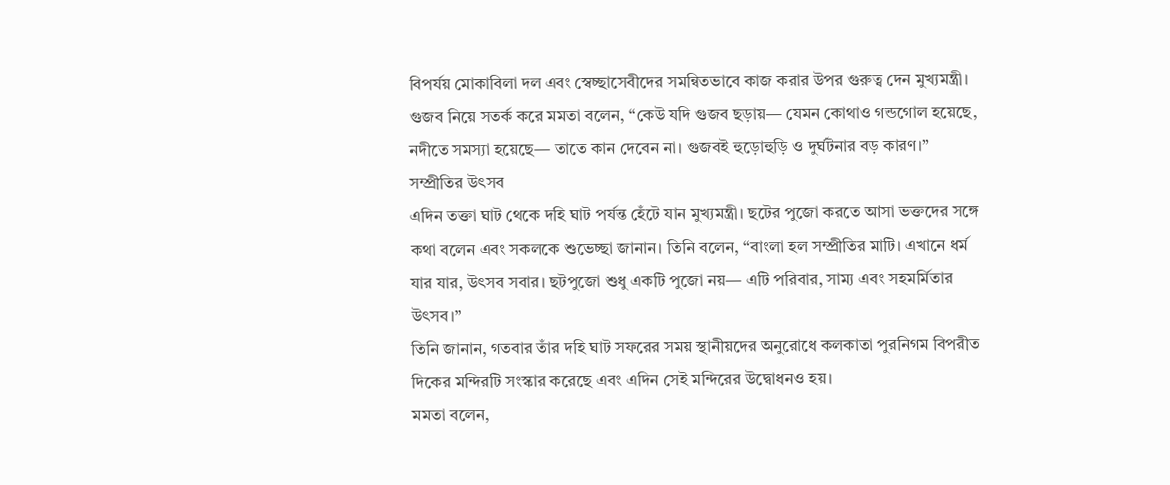বিপর্যয় মোকাবিলা দল এবং স্বেচ্ছাসেবীদের সমন্বিতভাবে কাজ করার উপর গুরুত্ব দেন মুখ্যমন্ত্রী।
গুজব নিয়ে সতর্ক করে মমতা বলেন, “কেউ যদি গুজব ছড়ায়— যেমন কোথাও গন্ডগোল হয়েছে, নদীতে সমস্যা হয়েছে— তাতে কান দেবেন না। গুজবই হুড়োহুড়ি ও দুর্ঘটনার বড় কারণ।”
সম্প্রীতির উৎসব
এদিন তক্তা ঘাট থেকে দহি ঘাট পর্যন্ত হেঁটে যান মুখ্যমন্ত্রী। ছটের পুজো করতে আসা ভক্তদের সঙ্গে কথা বলেন এবং সকলকে শুভেচ্ছা জানান। তিনি বলেন, “বাংলা হল সম্প্রীতির মাটি। এখানে ধর্ম যার যার, উৎসব সবার। ছটপুজো শুধু একটি পুজো নয়— এটি পরিবার, সাম্য এবং সহমর্মিতার উৎসব।”
তিনি জানান, গতবার তাঁর দহি ঘাট সফরের সময় স্থানীয়দের অনুরোধে কলকাতা পুরনিগম বিপরীত দিকের মন্দিরটি সংস্কার করেছে এবং এদিন সেই মন্দিরের উদ্বোধনও হয়।
মমতা বলেন,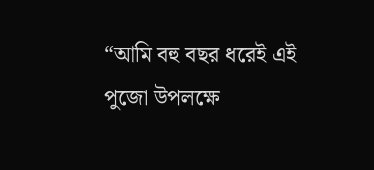“আমি বহু বছর ধরেই এই পুজো উপলক্ষে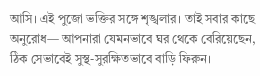আসি। এই পুজো ভক্তির সঙ্গে শৃঙ্খলার। তাই সবার কাছে অনুরোধ— আপনারা যেমনভাবে ঘর থেকে বেরিয়েছেন, ঠিক সেভাবেই সুস্থ-সুরক্ষিতভাবে বাড়ি ফিরুন।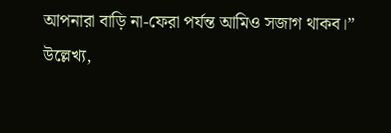আপনারা বাড়ি না-ফেরা পর্যন্ত আমিও সজাগ থাকব।”
উল্লেখ্য,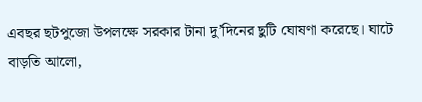এবছর ছটপুজো উপলক্ষে সরকার টানা দু’দিনের ছুটি ঘোষণা করেছে। ঘাটে বাড়তি আলো,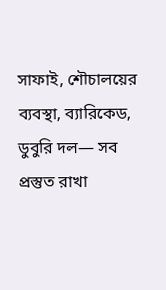সাফাই, শৌচালয়ের ব্যবস্থা, ব্যারিকেড, ডুবুরি দল— সব প্রস্তুত রাখা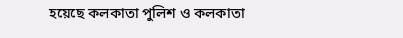হয়েছে কলকাতা পুলিশ ও কলকাতা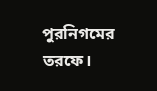পুরনিগমের তরফে।